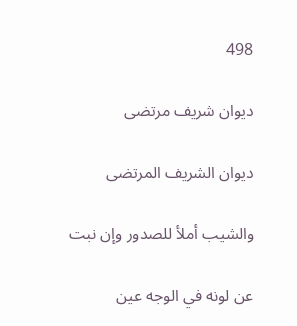498

دیوان شریف مرتضی

ديوان الشريف المرتضى

والشيب أملأ للصدور وإن نبت

عن لونه في الوجه عين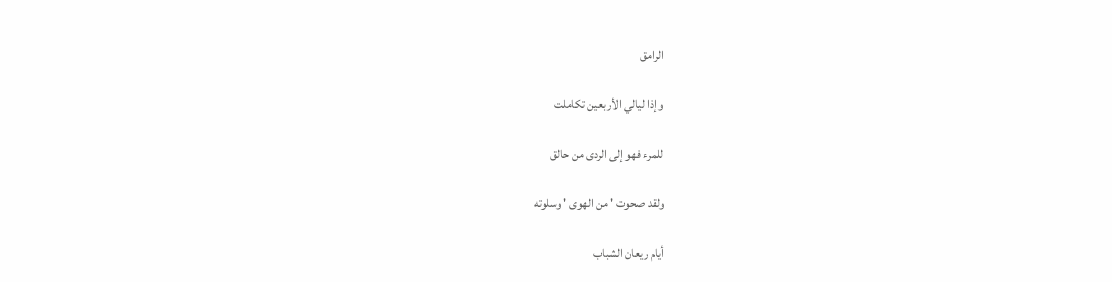الرامق

وإذا ليالي الأربعين تكاملت

للمرء فهو إلى الردى من حالق

ولقد صحوت ' من الهوى ' وسلوته

أيام ريعان الشباب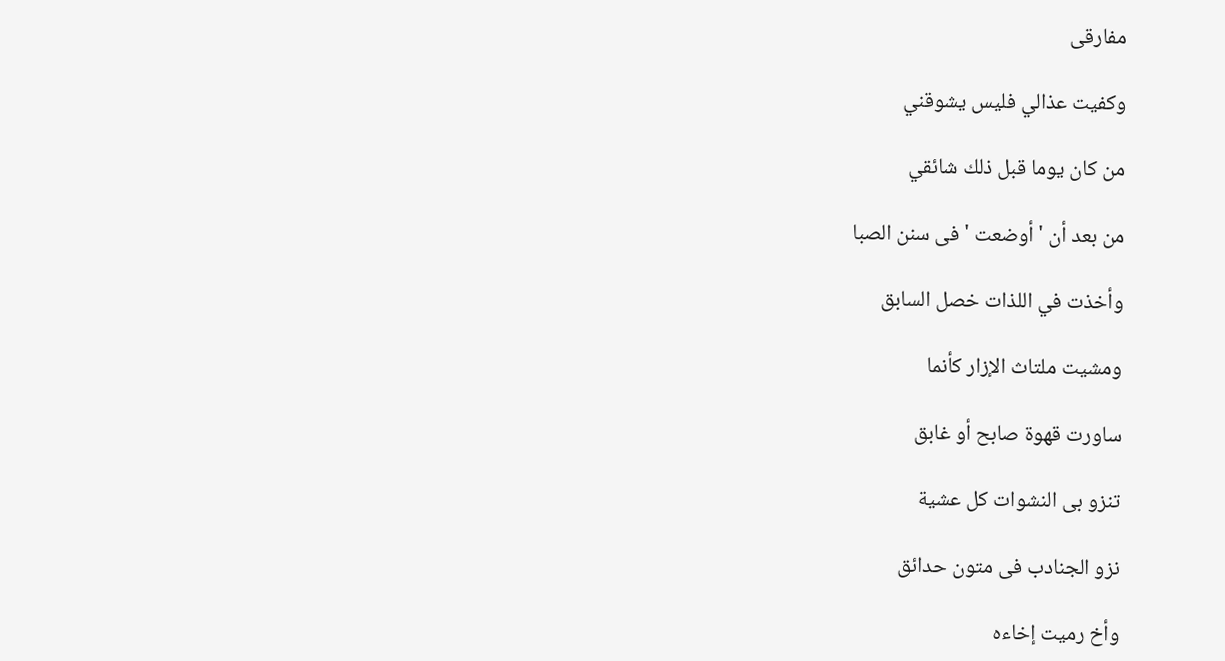مفارقى

وكفيت عذالي فليس يشوقني

من كان يوما قبل ذلك شائقي

من بعد أن ' أوضعت ' فى سنن الصبا

وأخذت في اللذات خصل السابق

ومشيت ملتاث الإزار كأنما

ساورت قهوة صابح أو غابق

تنزو بى النشوات كل عشية

نزو الجنادب فى متون حدائق

وأخ رميت إخاءه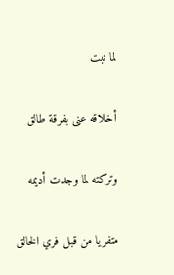لما نبت

أخلاقه عنى بفرقة طالق

وتركته لما وجدت أديمه

متفريا من قبل فري الخالق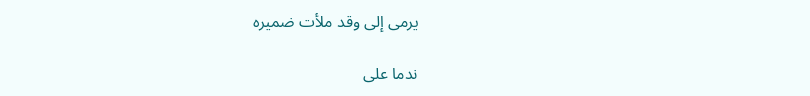يرمى إلى وقد ملأت ضميره

ندما على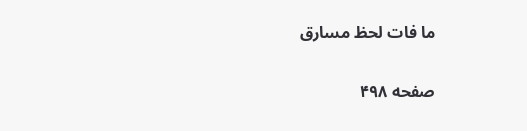ما فات لحظ مسارق

صفحه ۴۹۸